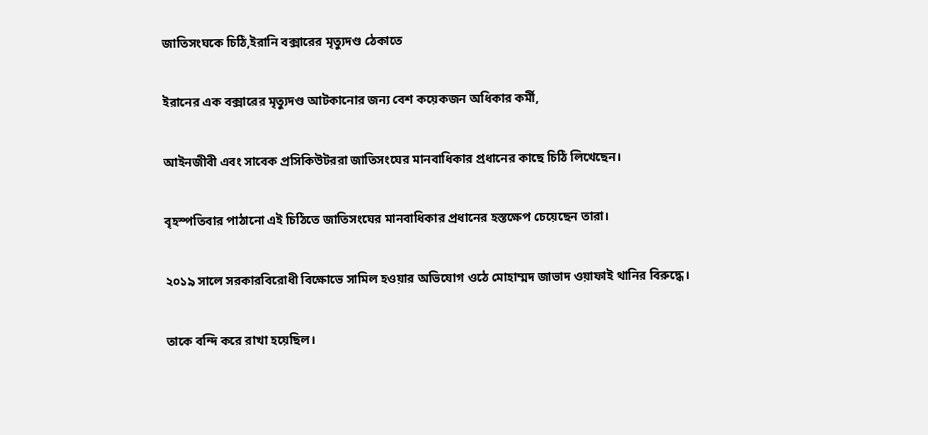জাতিসংঘকে চিঠি,ইরানি বক্সারের মৃত্যুদণ্ড ঠেকাতে

ইরানের এক বক্সারের মৃত্যুদণ্ড আটকানোর জন্য বেশ কয়েকজন অধিকার কর্মী,

আইনজীবী এবং সাবেক প্রসিকিউটররা জাতিসংঘের মানবাধিকার প্রধানের কাছে চিঠি লিখেছেন।

বৃহস্পতিবার পাঠানো এই চিঠিতে জাতিসংঘের মানবাধিকার প্রধানের হস্তক্ষেপ চেয়েছেন তারা।

২০১৯ সালে সরকারবিরোধী বিক্ষোভে সামিল হওয়ার অভিযোগ ওঠে মোহাম্মদ জাভাদ ওয়াফাই থানির বিরুদ্ধে।

তাকে বন্দি করে রাখা হয়েছিল।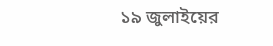১৯ জুলাইয়ের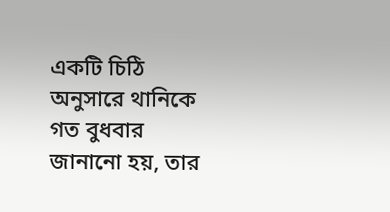একটি চিঠি অনুসারে থানিকে গত বুধবার জানানো হয়, তার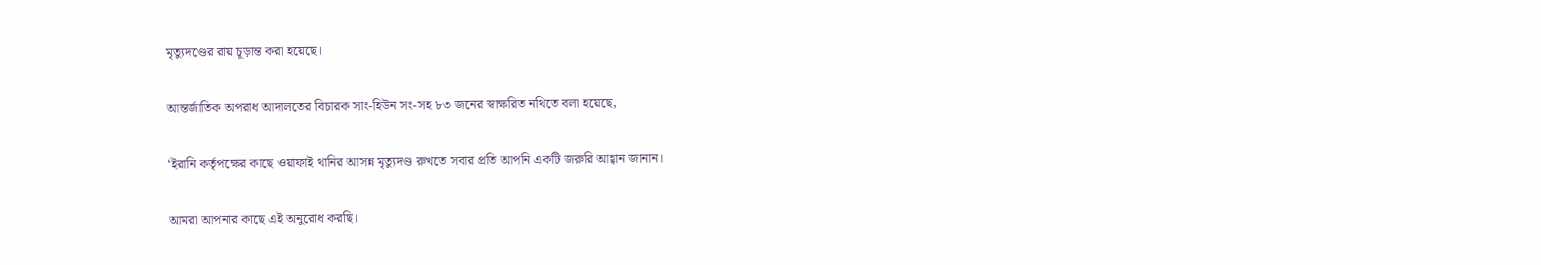মৃত্যুদণ্ডের রায় চূড়ান্ত করা হয়েছে।

আন্তর্জাতিক অপরাধ আদালতের বিচারক সাং-হিউন সং-সহ ৮৩ জনের স্বাক্ষরিত নথিতে বলা হয়েছে,

‘ইরানি কর্তৃপক্ষের কাছে ওয়াফাই থানির আসন্ন মৃত্যুদণ্ড রুখতে সবার প্রতি আপনি একটি জরুরি আহ্বান জানান।

আমরা আপনার কাছে এই অনুরোধ করছি।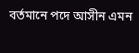বর্তমানে পদে আসীন এমন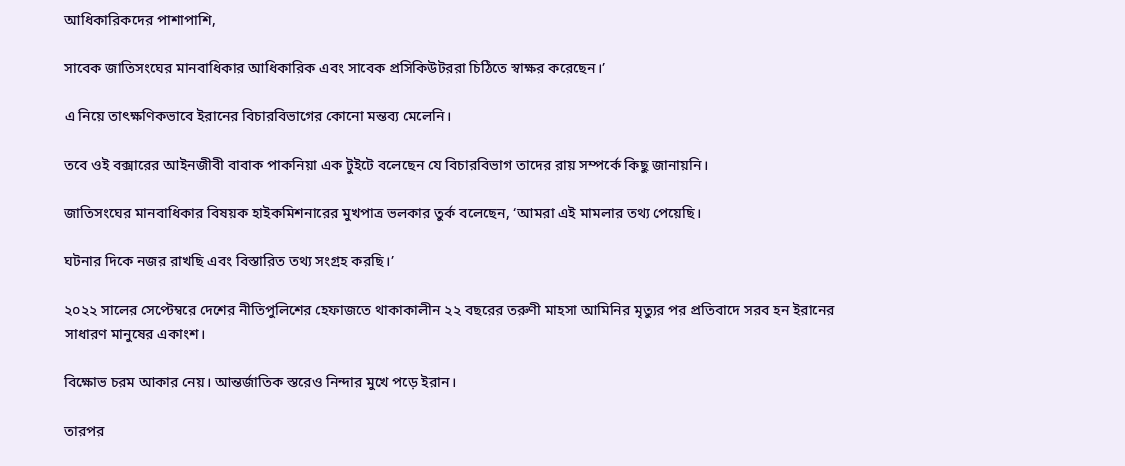আধিকারিকদের পাশাপাশি,

সাবেক জাতিসংঘের মানবাধিকার আধিকারিক এবং সাবেক প্রসিকিউটররা চিঠিতে স্বাক্ষর করেছেন।’

এ নিয়ে তাৎক্ষণিকভাবে ইরানের বিচারবিভাগের কোনো মন্তব্য মেলেনি।

তবে ওই বক্সারের আইনজীবী বাবাক পাকনিয়া এক টুইটে বলেছেন যে বিচারবিভাগ তাদের রায় সম্পর্কে কিছু জানায়নি।

জাতিসংঘের মানবাধিকার বিষয়ক হাইকমিশনারের মুখপাত্র ভলকার তুর্ক বলেছেন, ‘আমরা এই মামলার তথ্য পেয়েছি।

ঘটনার দিকে নজর রাখছি এবং বিস্তারিত তথ্য সংগ্রহ করছি।’

২০২২ সালের সেপ্টেম্বরে দেশের নীতিপুলিশের হেফাজতে থাকাকালীন ২২ বছরের তরুণী মাহসা আমিনির মৃত্যুর পর প্রতিবাদে সরব হন ইরানের সাধারণ মানুষের একাংশ।

বিক্ষোভ চরম আকার নেয়। আন্তর্জাতিক স্তরেও নিন্দার মুখে পড়ে ইরান।

তারপর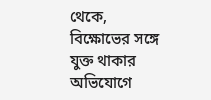থেকে, বিক্ষোভের সঙ্গে যুক্ত থাকার অভিযোগে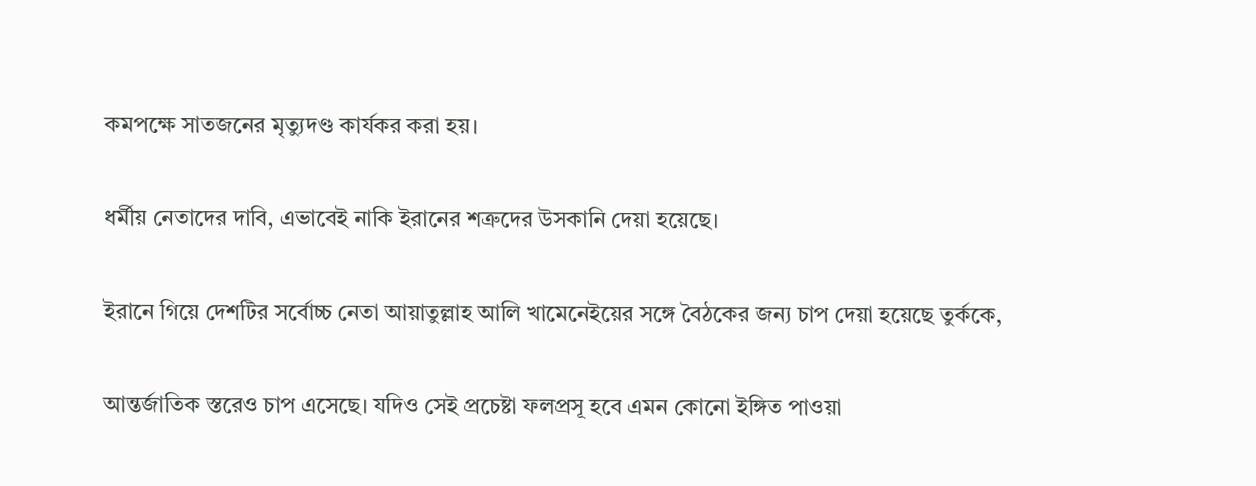কমপক্ষে সাতজনের মৃত্যুদণ্ড কার্যকর করা হয়।

ধর্মীয় নেতাদের দাবি, এভাবেই নাকি ইরানের শত্রুদের উসকানি দেয়া হয়েছে।

ইরানে গিয়ে দেশটির সর্বোচ্চ নেতা আয়াতুল্লাহ আলি খামেনেইয়ের সঙ্গে বৈঠকের জন্য চাপ দেয়া হয়েছে তুর্ককে,

আন্তর্জাতিক স্তরেও চাপ এসেছে। যদিও সেই প্রচেষ্টা ফলপ্রসূ হবে এমন কোনো ইঙ্গিত পাওয়া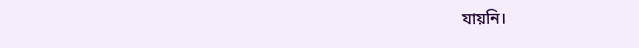যায়নি।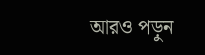আরও পড়ুন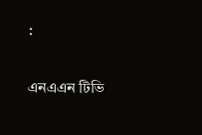:

এনএএন টিভি